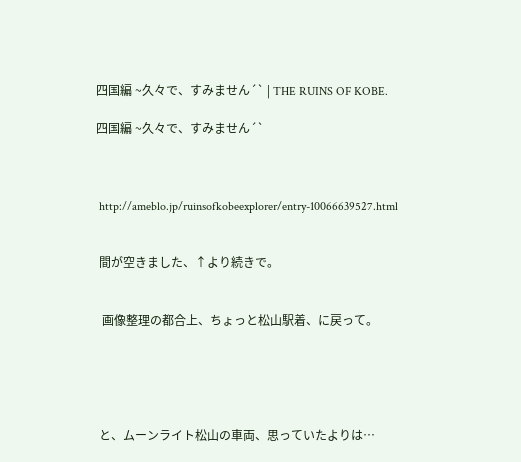四国編 ~久々で、すみません´` | THE RUINS OF KOBE.

四国編 ~久々で、すみません´`



 http://ameblo.jp/ruinsofkobeexplorer/entry-10066639527.html


 間が空きました、↑より続きで。


  画像整理の都合上、ちょっと松山駅着、に戻って。





 と、ムーンライト松山の車両、思っていたよりは…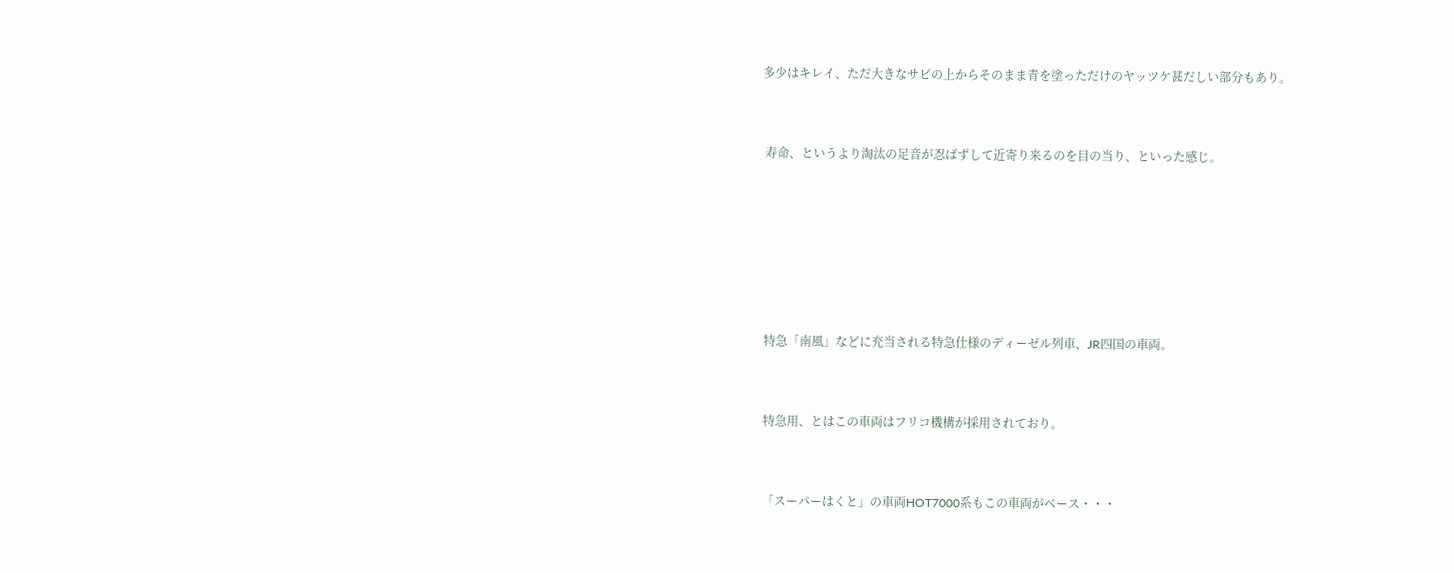多少はキレイ、ただ大きなサビの上からそのまま青を塗っただけのヤッツケ甚だしい部分もあり。


 寿命、というより淘汰の足音が忍ばずして近寄り来るのを目の当り、といった感じ。






 特急「南風」などに充当される特急仕様のディーゼル列車、JR四国の車両。


 特急用、とはこの車両はフリコ機構が採用されており。


 「スーパーはくと」の車両HOT7000系もこの車両がベース・・・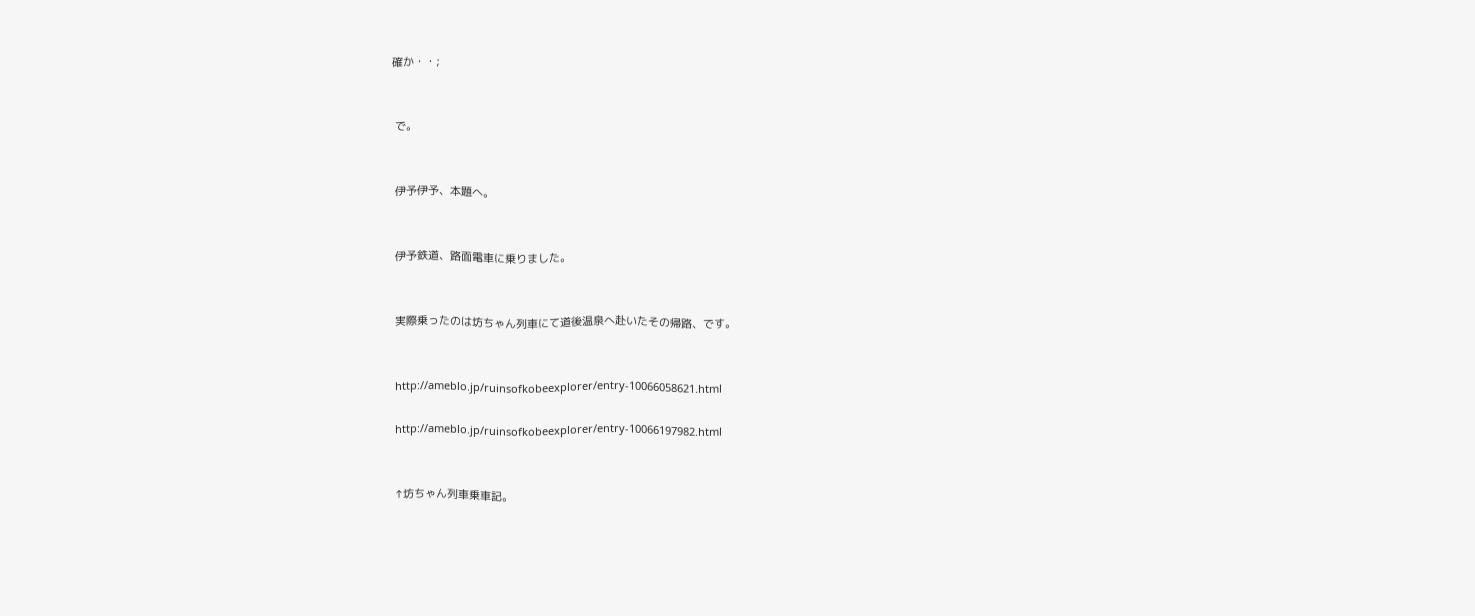確か・・;


 で。


 伊予伊予、本題へ。


 伊予鉄道、路面電車に乗りました。


 実際乗ったのは坊ちゃん列車にて道後温泉へ赴いたその帰路、です。


 http://ameblo.jp/ruinsofkobeexplorer/entry-10066058621.html

 http://ameblo.jp/ruinsofkobeexplorer/entry-10066197982.html


 ↑坊ちゃん列車乗車記。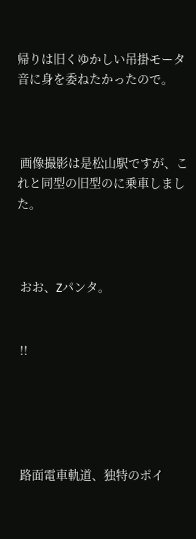帰りは旧くゆかしい吊掛モータ音に身を委ねたかったので。



 画像撮影は是松山駅ですが、これと同型の旧型のに乗車しました。



 おお、Zパンタ。


 !!





 路面電車軌道、独特のポイ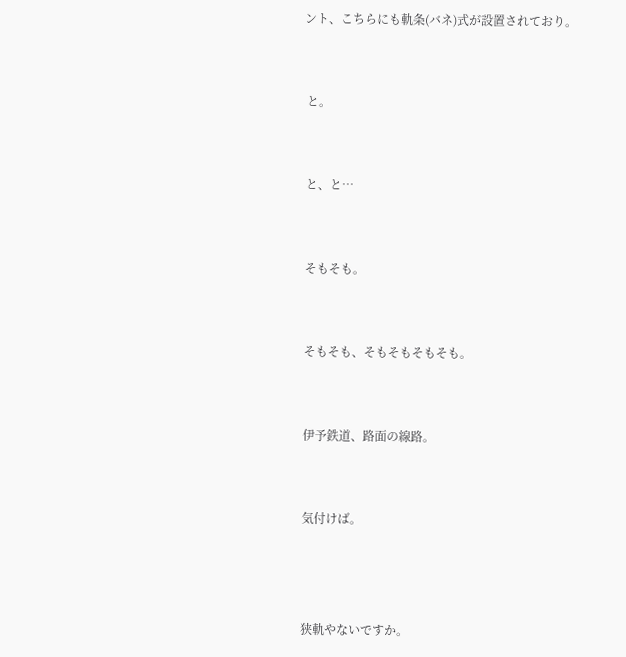ント、こちらにも軌条(バネ)式が設置されており。


 と。


 と、と…


 そもそも。


 そもそも、そもそもそもそも。


 伊予鉄道、路面の線路。


 気付けば。



 狭軌やないですか。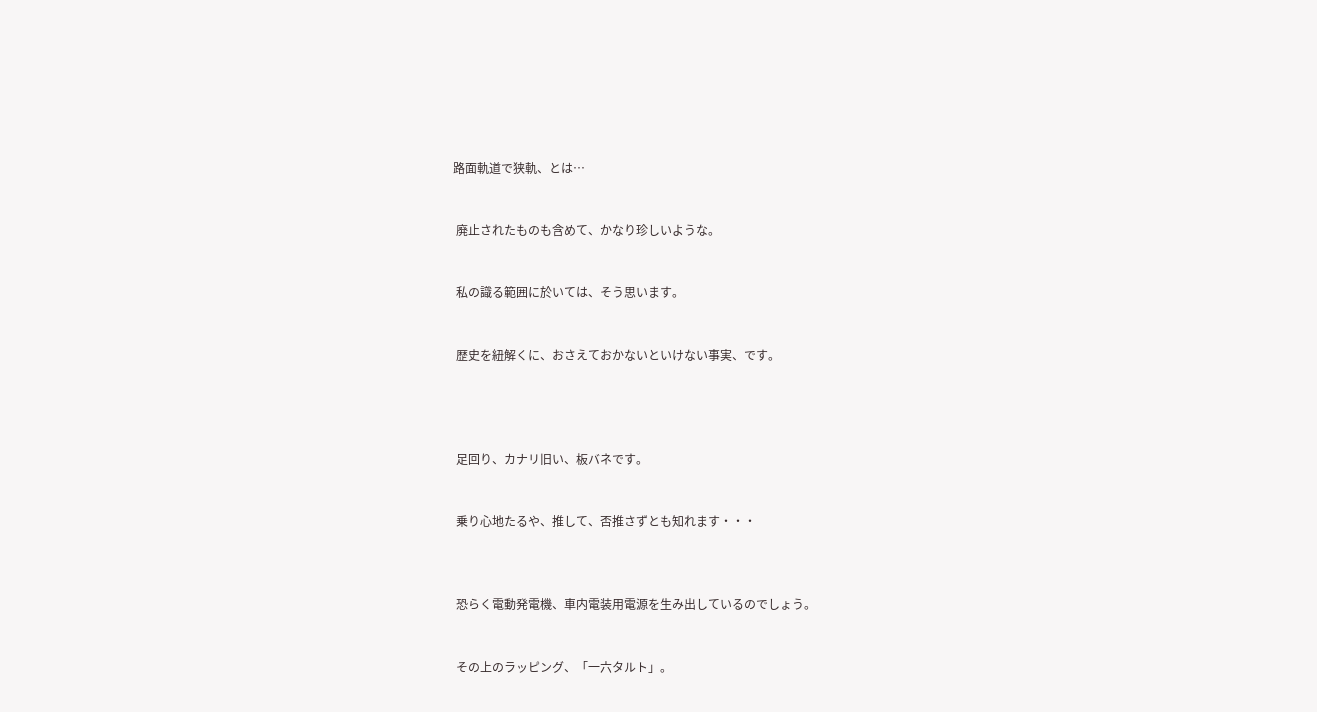路面軌道で狭軌、とは…


 廃止されたものも含めて、かなり珍しいような。


 私の識る範囲に於いては、そう思います。


 歴史を紐解くに、おさえておかないといけない事実、です。




 足回り、カナリ旧い、板バネです。


 乗り心地たるや、推して、否推さずとも知れます・・・



 恐らく電動発電機、車内電装用電源を生み出しているのでしょう。


 その上のラッピング、「一六タルト」。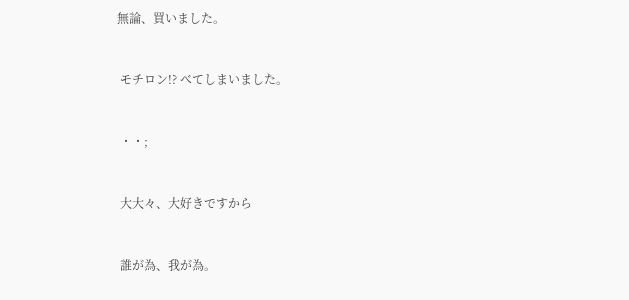無論、買いました。


 モチロン!? べてしまいました。


 ・・;


 大大々、大好きですから


 誰が為、我が為。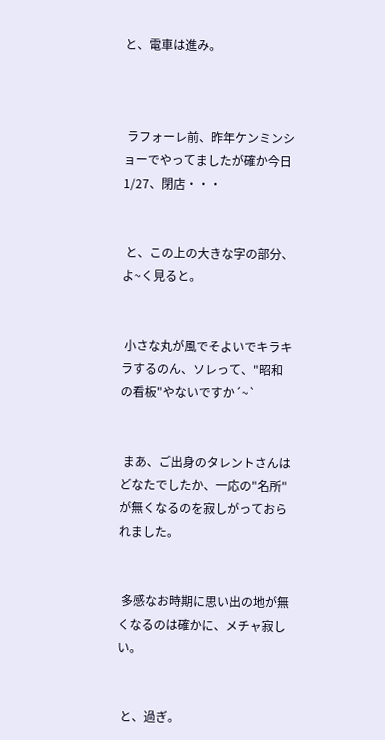と、電車は進み。



 ラフォーレ前、昨年ケンミンショーでやってましたが確か今日1/27、閉店・・・


 と、この上の大きな字の部分、よ~く見ると。


 小さな丸が風でそよいでキラキラするのん、ソレって、"昭和の看板"やないですか´~`


 まあ、ご出身のタレントさんはどなたでしたか、一応の"名所"が無くなるのを寂しがっておられました。


 多感なお時期に思い出の地が無くなるのは確かに、メチャ寂しい。


 と、過ぎ。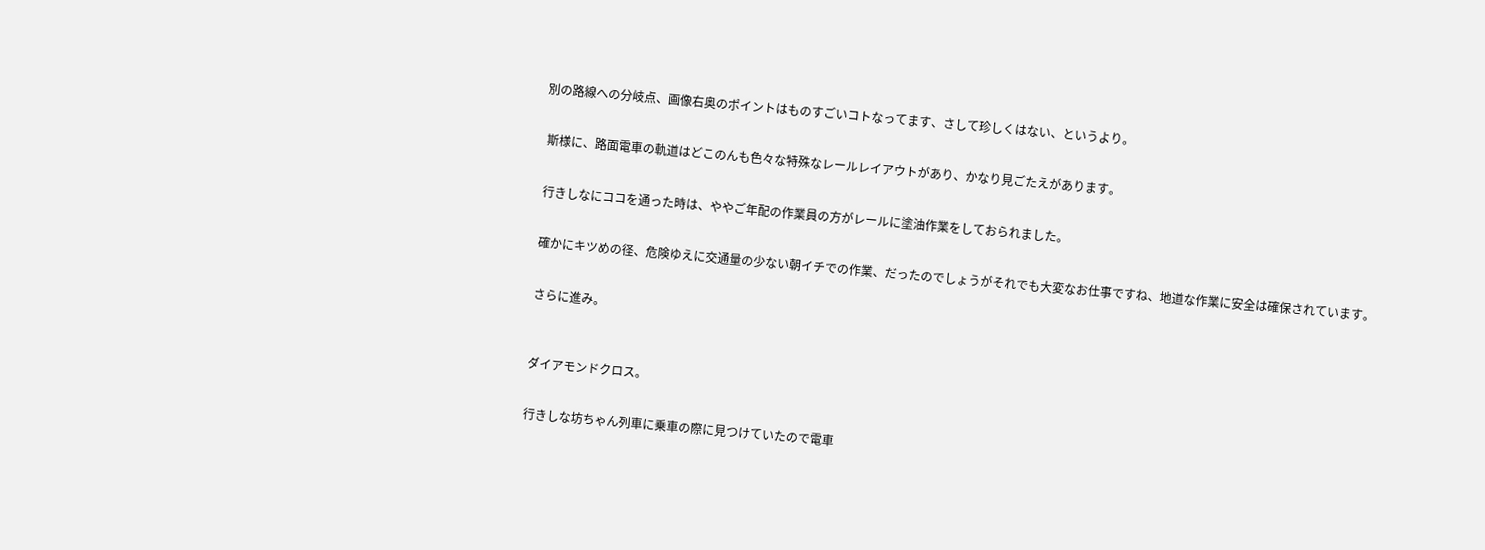別の路線への分岐点、画像右奥のポイントはものすごいコトなってます、さして珍しくはない、というより。


 斯様に、路面電車の軌道はどこのんも色々な特殊なレールレイアウトがあり、かなり見ごたえがあります。


 行きしなにココを通った時は、ややご年配の作業員の方がレールに塗油作業をしておられました。


 確かにキツめの径、危険ゆえに交通量の少ない朝イチでの作業、だったのでしょうがそれでも大変なお仕事ですね、地道な作業に安全は確保されています。


 さらに進み。



 ダイアモンドクロス。


 行きしな坊ちゃん列車に乗車の際に見つけていたので電車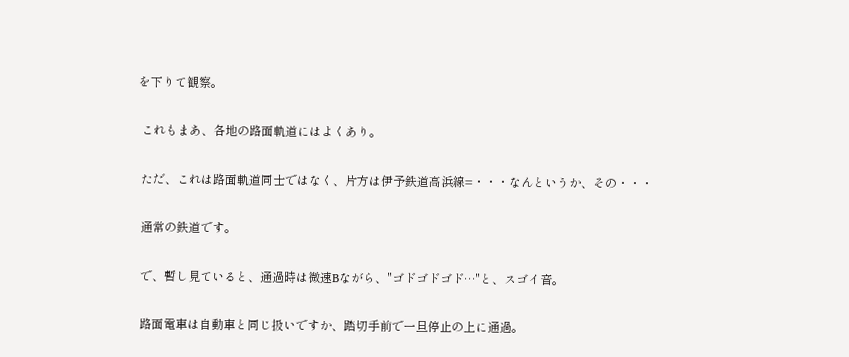を下りて観察。


 これもまあ、各地の路面軌道にはよくあり。


 ただ、これは路面軌道同士ではなく、片方は伊予鉄道高浜線=・・・なんというか、その・・・


 通常の鉄道です。


 で、暫し見ていると、通過時は微速Bながら、"ゴドゴドゴド…"と、スゴイ音。


 路面電車は自動車と同じ扱いですか、踏切手前で一旦停止の上に通過。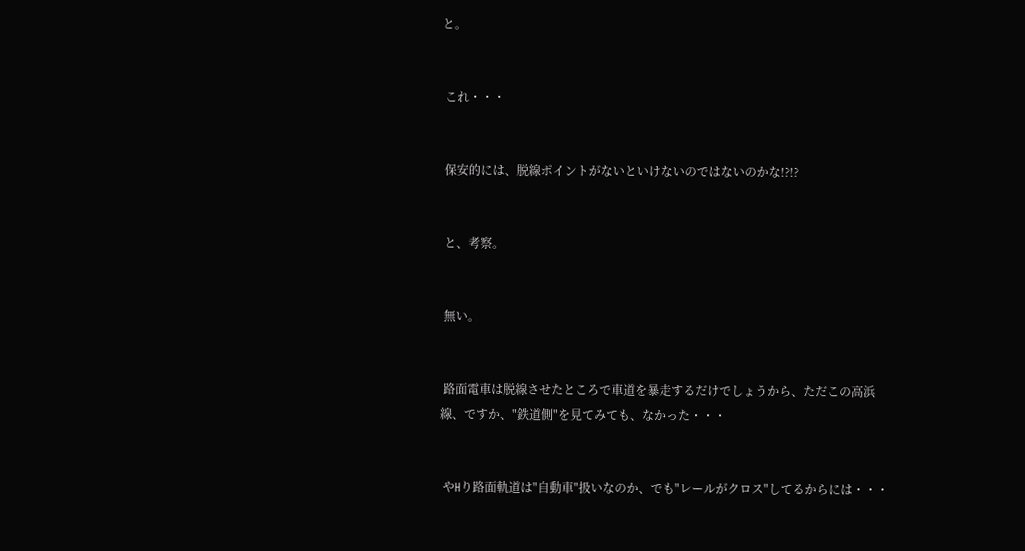と。


 これ・・・


 保安的には、脱線ポイントがないといけないのではないのかな!?!?


 と、考察。


 無い。


 路面電車は脱線させたところで車道を暴走するだけでしょうから、ただこの高浜線、ですか、"鉄道側"を見てみても、なかった・・・


 やHり路面軌道は"自動車"扱いなのか、でも"レールがクロス"してるからには・・・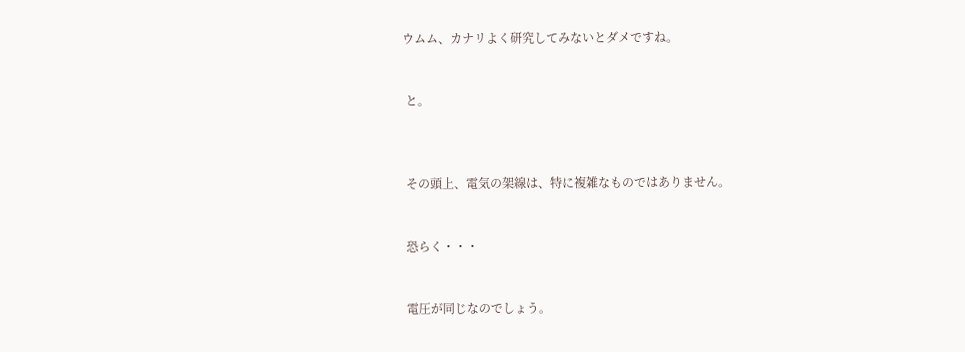ウムム、カナリよく研究してみないとダメですね。


 と。



 その頭上、電気の架線は、特に複雑なものではありません。


 恐らく・・・


 電圧が同じなのでしょう。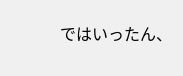ではいったん、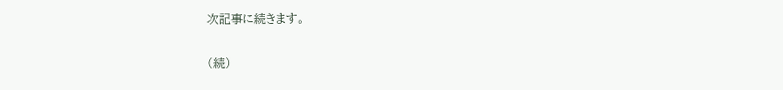次記事に続きます。

(続)